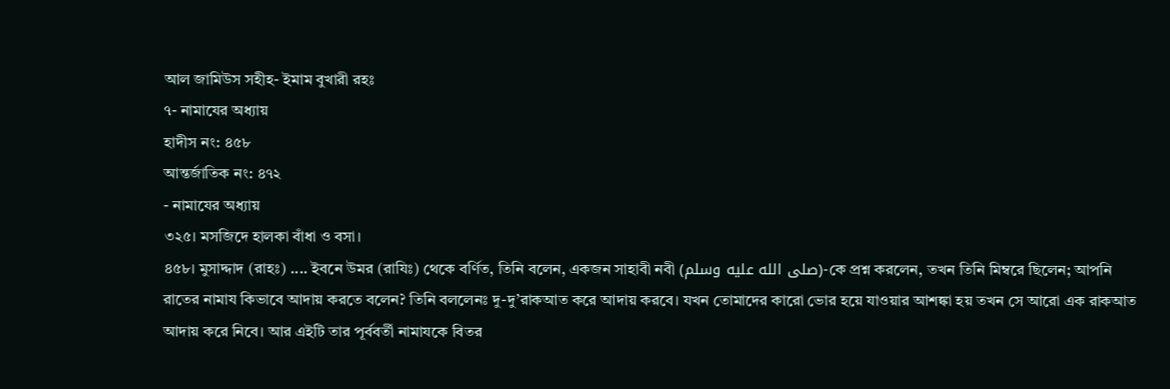আল জামিউস সহীহ- ইমাম বুখারী রহঃ
৭- নামাযের অধ্যায়
হাদীস নং: ৪৫৮
আন্তর্জাতিক নং: ৪৭২
- নামাযের অধ্যায়
৩২৫। মসজিদে হালকা বাঁধা ও বসা।
৪৫৮। মুসাদ্দাদ (রাহঃ) .... ইবনে উমর (রাযিঃ) থেকে বর্ণিত, তিনি বলেন, একজন সাহাবী নবী (صلى الله عليه وسلم)-কে প্রশ্ন করলেন, তখন তিনি মিম্বরে ছিলেন; আপনি রাতের নামায কিভাবে আদায় করতে বলেন? তিনি বললেনঃ দু-দু’রাকআত করে আদায় করবে। যখন তোমাদের কারো ভোর হয়ে যাওয়ার আশঙ্কা হয় তখন সে আরো এক রাকআত আদায় করে নিবে। আর এইটি তার পূর্ববর্তী নামাযকে বিতর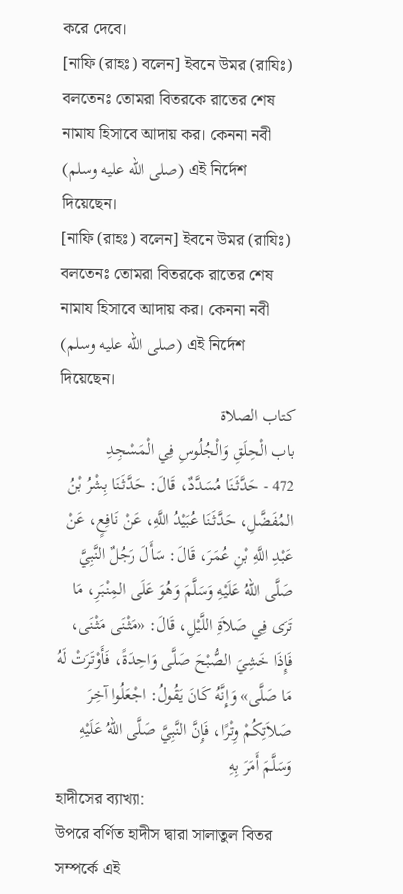করে দেবে।
[নাফি (রাহঃ) বলেন] ইবনে উমর (রাযিঃ) বলতেনঃ তোমরা বিতরকে রাতের শেষ নামায হিসাবে আদায় কর। কেননা নবী (صلى الله عليه وسلم) এই নির্দেশ দিয়েছেন।
[নাফি (রাহঃ) বলেন] ইবনে উমর (রাযিঃ) বলতেনঃ তোমরা বিতরকে রাতের শেষ নামায হিসাবে আদায় কর। কেননা নবী (صلى الله عليه وسلم) এই নির্দেশ দিয়েছেন।
كتاب الصلاة
باب الْحِلَقِ وَالْجُلُوسِ فِي الْمَسْجِدِ
472 - حَدَّثَنَا مُسَدَّدٌ، قَالَ: حَدَّثَنَا بِشْرُ بْنُ المُفَضَّلِ، حَدَّثَنَا عُبَيْدُ اللَّهِ، عَنْ نَافِعٍ، عَنْ عَبْدِ اللَّهِ بْنِ عُمَرَ، قَالَ: سَأَلَ رَجُلٌ النَّبِيَّ صَلَّى اللهُ عَلَيْهِ وَسَلَّمَ وَهُوَ عَلَى المِنْبَرِ، مَا تَرَى فِي صَلاَةِ اللَّيْلِ، قَالَ: «مَثْنَى مَثْنَى، فَإِذَا خَشِيَ الصُّبْحَ صَلَّى وَاحِدَةً، فَأَوْتَرَتْ لَهُ مَا صَلَّى» وَإِنَّهُ كَانَ يَقُولُ: اجْعَلُوا آخِرَ صَلاَتِكُمْ وِتْرًا، فَإِنَّ النَّبِيَّ صَلَّى اللهُ عَلَيْهِ وَسَلَّمَ أَمَرَ بِهِ
হাদীসের ব্যাখ্যা:
উপরে বর্ণিত হাদীস দ্বারা সালাতুল বিতর সম্পর্কে এই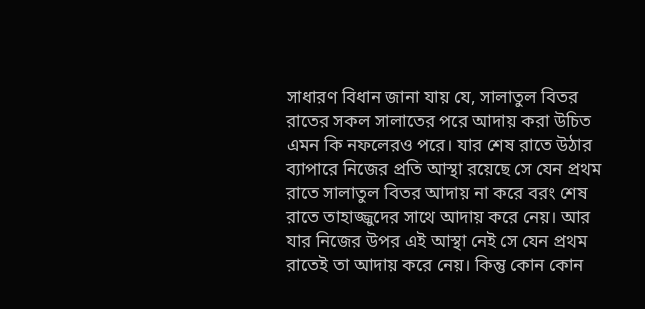সাধারণ বিধান জানা যায় যে, সালাতুল বিতর রাতের সকল সালাতের পরে আদায় করা উচিত এমন কি নফলেরও পরে। যার শেষ রাতে উঠার ব্যাপারে নিজের প্রতি আস্থা রয়েছে সে যেন প্রথম রাতে সালাতুল বিতর আদায় না করে বরং শেষ রাতে তাহাজ্জুদের সাথে আদায় করে নেয়। আর যার নিজের উপর এই আস্থা নেই সে যেন প্রথম রাতেই তা আদায় করে নেয়। কিন্তু কোন কোন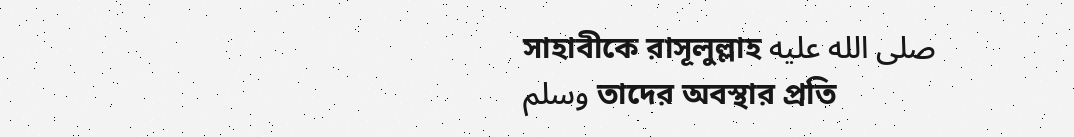সাহাবীকে রাসূলুল্লাহ صلى الله عليه وسلم তাদের অবস্থার প্রতি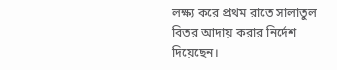লক্ষ্য করে প্রথম রাতে সালাতুল বিতর আদায় করার নির্দেশ দিয়েছেন।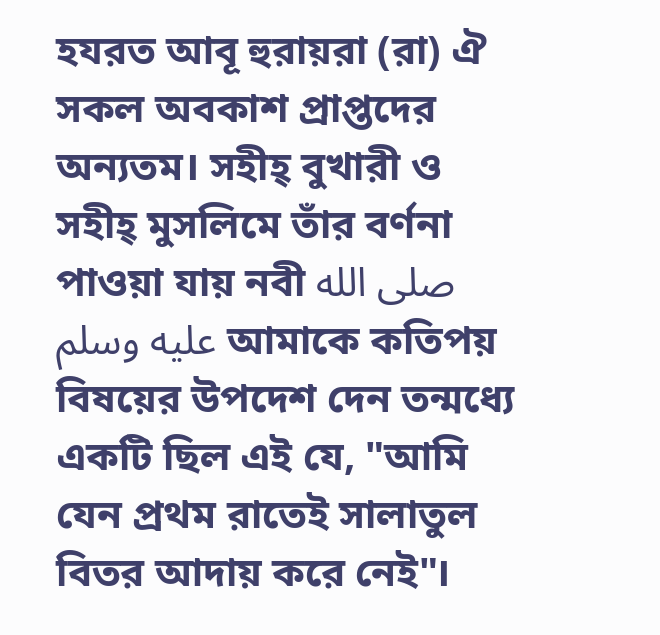হযরত আবূ হুরায়রা (রা) ঐ সকল অবকাশ প্রাপ্তদের অন্যতম। সহীহ্ বুখারী ও সহীহ্ মুসলিমে তাঁর বর্ণনা পাওয়া যায় নবী صلى الله عليه وسلم আমাকে কতিপয় বিষয়ের উপদেশ দেন তন্মধ্যে একটি ছিল এই যে, "আমি যেন প্রথম রাতেই সালাতুল বিতর আদায় করে নেই"।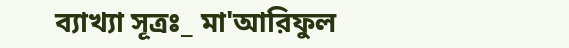ব্যাখ্যা সূত্রঃ_ মা'আরিফুল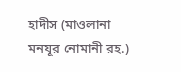হাদীস (মাওলানা মনযূর নোমানী রহ.)